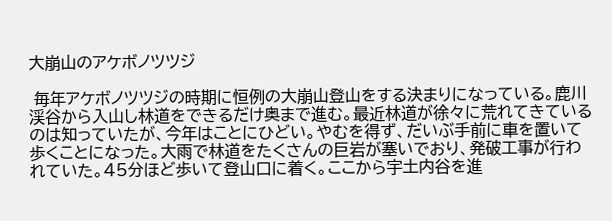大崩山のアケボノツツジ

 毎年アケボノツツジの時期に恒例の大崩山登山をする決まりになっている。鹿川渓谷から入山し林道をできるだけ奥まで進む。最近林道が徐々に荒れてきているのは知っていたが、今年はことにひどい。やむを得ず、だいぶ手前に車を置いて歩くことになった。大雨で林道をたくさんの巨岩が塞いでおり、発破工事が行われていた。45分ほど歩いて登山口に着く。ここから宇土内谷を進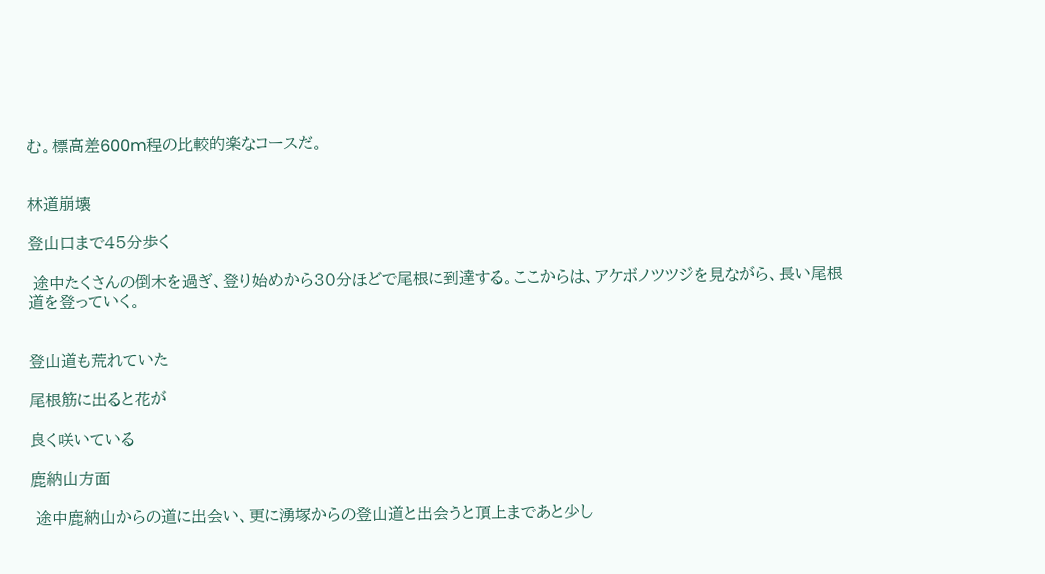む。標高差600m程の比較的楽なコースだ。


林道崩壊

登山口まで45分歩く

 途中たくさんの倒木を過ぎ、登り始めから30分ほどで尾根に到達する。ここからは、アケボノツツジを見ながら、長い尾根道を登っていく。


登山道も荒れていた

尾根筋に出ると花が

良く咲いている

鹿納山方面

 途中鹿納山からの道に出会い、更に湧塚からの登山道と出会うと頂上まであと少し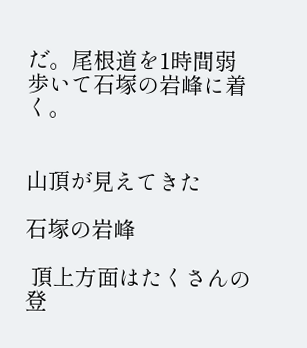だ。尾根道を1時間弱歩いて石塚の岩峰に着く。


山頂が見えてきた

石塚の岩峰

 頂上方面はたくさんの登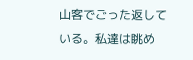山客でごった返している。私達は眺め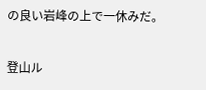の良い岩峰の上で一休みだ。


登山ル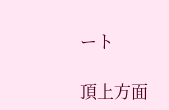ート

頂上方面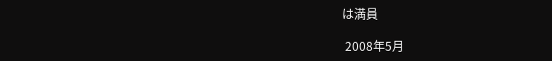は満員

 2008年5月